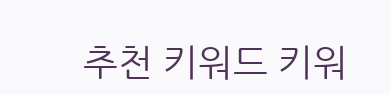추천 키워드 키워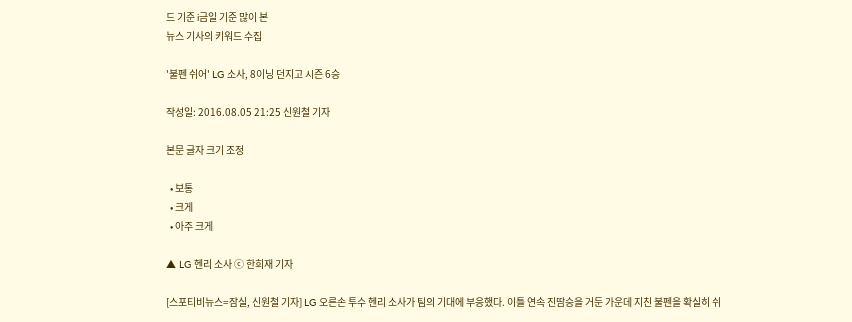드 기준 i금일 기준 많이 본
뉴스 기사의 키워드 수집

'불펜 쉬어' LG 소사, 8이닝 던지고 시즌 6승

작성일: 2016.08.05 21:25 신원철 기자

본문 글자 크기 조정

  • 보통
  • 크게
  • 아주 크게

▲ LG 헨리 소사 ⓒ 한희재 기자

[스포티비뉴스=잠실, 신원철 기자] LG 오른손 투수 헨리 소사가 팀의 기대에 부응했다. 이틀 연속 진땀승을 거둔 가운데 지친 불펜을 확실히 쉬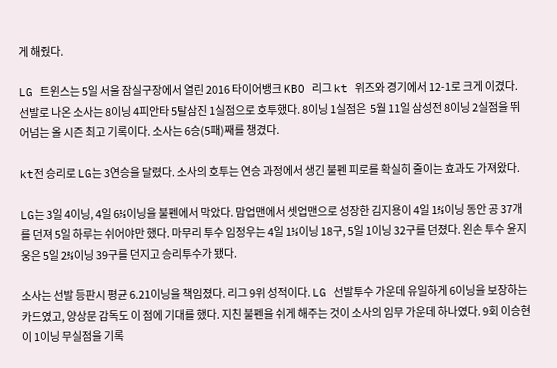게 해줬다.

LG 트윈스는 5일 서울 잠실구장에서 열린 2016 타이어뱅크 KBO 리그 kt 위즈와 경기에서 12-1로 크게 이겼다. 선발로 나온 소사는 8이닝 4피안타 5탈삼진 1실점으로 호투했다. 8이닝 1실점은  5월 11일 삼성전 8이닝 2실점을 뛰어넘는 올 시즌 최고 기록이다. 소사는 6승(5패)째를 챙겼다.

kt전 승리로 LG는 3연승을 달렸다. 소사의 호투는 연승 과정에서 생긴 불펜 피로를 확실히 줄이는 효과도 가져왔다.

LG는 3일 4이닝, 4일 6⅓이닝을 불펜에서 막았다. 맘업맨에서 셋업맨으로 성장한 김지용이 4일 1⅔이닝 동안 공 37개를 던져 5일 하루는 쉬어야만 했다. 마무리 투수 임정우는 4일 1⅓이닝 18구, 5일 1이닝 32구를 던졌다. 왼손 투수 윤지웅은 5일 2⅔이닝 39구를 던지고 승리투수가 됐다.

소사는 선발 등판시 평균 6.21이닝을 책임졌다. 리그 9위 성적이다. LG 선발투수 가운데 유일하게 6이닝을 보장하는 카드였고, 양상문 감독도 이 점에 기대를 했다. 지친 불펜을 쉬게 해주는 것이 소사의 임무 가운데 하나였다. 9회 이승현이 1이닝 무실점을 기록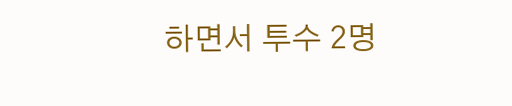하면서 투수 2명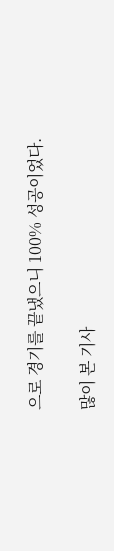으로 경기를 끝냈으니 100% 성공이었다.

많이 본 기사